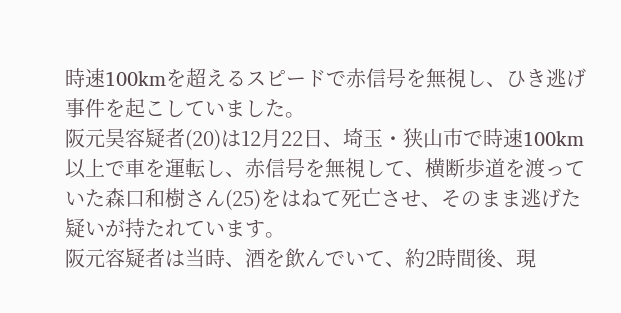時速100kmを超えるスピードで赤信号を無視し、ひき逃げ事件を起こしていました。
阪元昊容疑者(20)は12月22日、埼玉・狭山市で時速100km以上で車を運転し、赤信号を無視して、横断歩道を渡っていた森口和樹さん(25)をはねて死亡させ、そのまま逃げた疑いが持たれています。
阪元容疑者は当時、酒を飲んでいて、約2時間後、現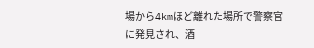場から4kmほど離れた場所で警察官に発見され、酒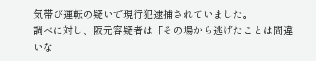気帯び運転の疑いで現行犯逮捕されていました。
調べに対し、阪元容疑者は「その場から逃げたことは間違いな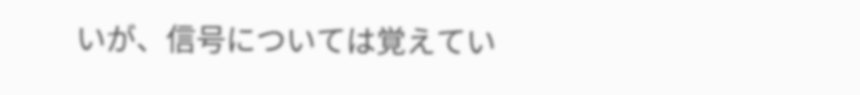いが、信号については覚えてい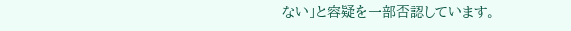ない」と容疑を一部否認しています。